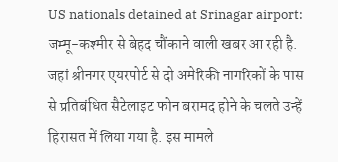US nationals detained at Srinagar airport: जम्मू-कश्मीर से बेहद चौंकाने वाली खबर आ रही है. जहां श्रीनगर एयरपोर्ट से दो अमेरिकी नागरिकों के पास से प्रतिबंधित सैटेलाइट फोन बरामद होने के चलते उन्हें हिरासत में लिया गया है. इस मामले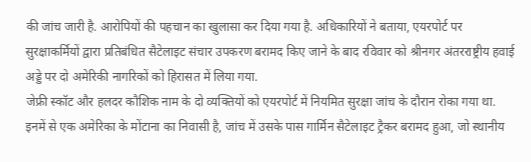की जांच जारी है. आरोपियों की पहचान का खुलासा कर दिया गया है. अधिकारियों ने बताया, एयरपोर्ट पर सुरक्षाकर्मियों द्वारा प्रतिबंधित सैटेलाइट संचार उपकरण बरामद किए जाने के बाद रविवार को श्रीनगर अंतरराष्ट्रीय हवाई अड्डे पर दो अमेरिकी नागरिकों को हिरासत में लिया गया.
जेफ्री स्कॉट और हलदर कौशिक नाम के दो व्यक्तियों को एयरपोर्ट में नियमित सुरक्षा जांच के दौरान रोका गया था. इनमें से एक अमेरिका के मोंटाना का निवासी है, जांच में उसके पास गार्मिन सैटेलाइट ट्रैकर बरामद हुआ, जो स्थानीय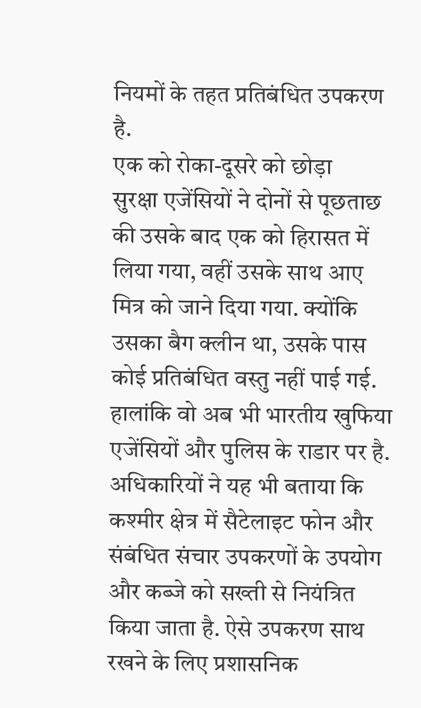नियमों के तहत प्रतिबंधित उपकरण है.
एक को रोका-दूसरे को छोड़ा
सुरक्षा एजेंसियों ने दोनों से पूछताछ की उसके बाद एक को हिरासत में लिया गया, वहीं उसके साथ आए मित्र को जाने दिया गया. क्योंकि उसका बैग क्लीन था, उसके पास कोई प्रतिबंधित वस्तु नहीं पाई गई. हालांकि वो अब भी भारतीय खुफिया एजेंसियों और पुलिस के राडार पर है. अधिकारियों ने यह भी बताया कि कश्मीर क्षेत्र में सैटेलाइट फोन और संबंधित संचार उपकरणों के उपयोग और कब्जे को सख्ती से नियंत्रित किया जाता है. ऐसे उपकरण साथ रखने के लिए प्रशासनिक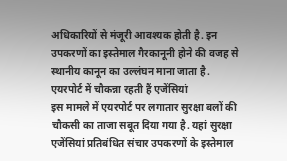अधिकारियों से मंजूरी आवश्यक होती है. इन उपकरणों का इस्तेमाल गैरकानूनी होने की वजह से स्थानीय कानून का उल्लंघन माना जाता है.
एयरपोर्ट में चौकन्ना रहती हैं एजेंसियां
इस मामले में एयरपोर्ट पर लगातार सुरक्षा बलों की चौकसी का ताजा सबूत दिया गया है. यहां सुरक्षा एजेंसियां प्रतिबंधित संचार उपकरणों के इस्तेमाल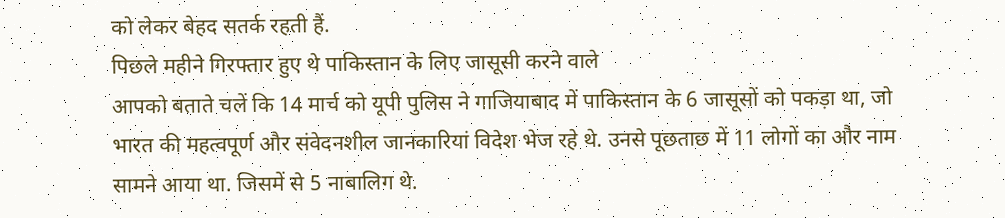को लेकर बेहद सतर्क रहती हैं.
पिछले महीने गिरफ्तार हुए थे पाकिस्तान के लिए जासूसी करने वाले
आपको बताते चलें कि 14 मार्च को यूपी पुलिस ने गाजियाबाद में पाकिस्तान के 6 जासूसों को पकड़ा था, जो भारत की महत्वपूर्ण और संवेदनशील जानकारियां विदेश भेज रहे थे. उनसे पूछताछ में 11 लोगों का और नाम सामने आया था. जिसमें से 5 नाबालिग थे.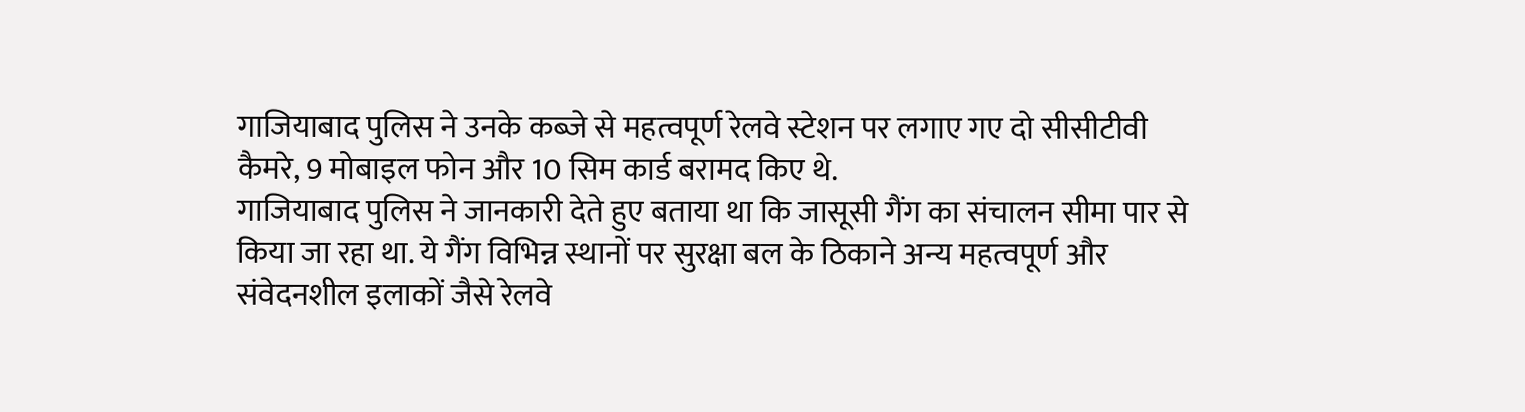गाजियाबाद पुलिस ने उनके कब्जे से महत्वपूर्ण रेलवे स्टेशन पर लगाए गए दो सीसीटीवी कैमरे, 9 मोबाइल फोन और 10 सिम कार्ड बरामद किए थे.
गाजियाबाद पुलिस ने जानकारी देते हुए बताया था कि जासूसी गैंग का संचालन सीमा पार से किया जा रहा था. ये गैंग विभिन्न स्थानों पर सुरक्षा बल के ठिकाने अन्य महत्वपूर्ण और संवेदनशील इलाकों जैसे रेलवे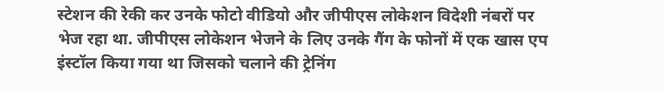स्टेशन की रेकी कर उनके फोटो वीडियो और जीपीएस लोकेशन विदेशी नंबरों पर भेज रहा था. जीपीएस लोकेशन भेजने के लिए उनके गैंग के फोनों में एक खास एप इंस्टॉल किया गया था जिसको चलाने की ट्रेनिंग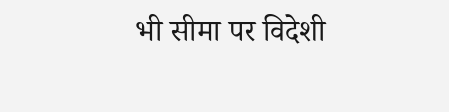भी सीमा पर विदेशी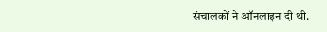संचालकों ने ऑनलाइन दी थी.